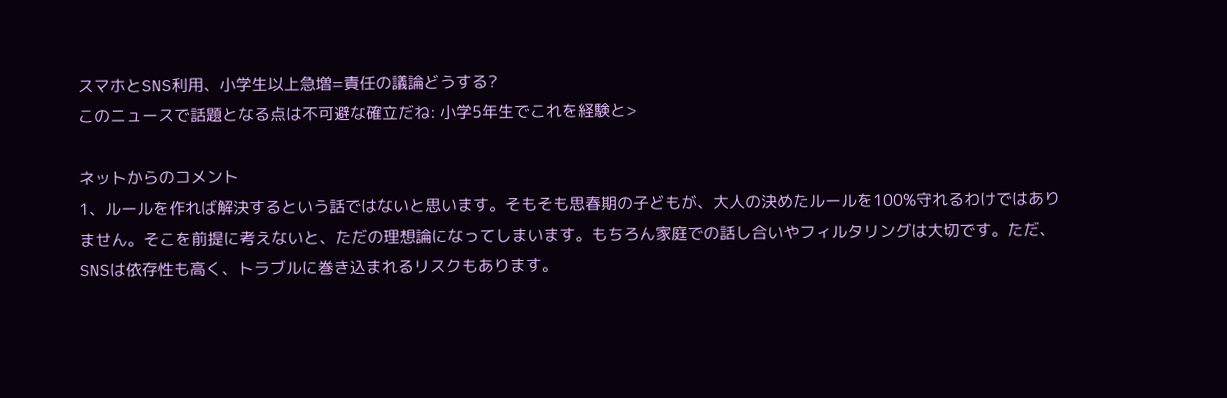スマホとSNS利用、小学生以上急増=責任の議論どうする?
このニュースで話題となる点は不可避な確立だね: 小学5年生でこれを経験と>

ネットからのコメント
1、ルールを作れば解決するという話ではないと思います。そもそも思春期の子どもが、大人の決めたルールを100%守れるわけではありません。そこを前提に考えないと、ただの理想論になってしまいます。もちろん家庭での話し合いやフィルタリングは大切です。ただ、SNSは依存性も高く、トラブルに巻き込まれるリスクもあります。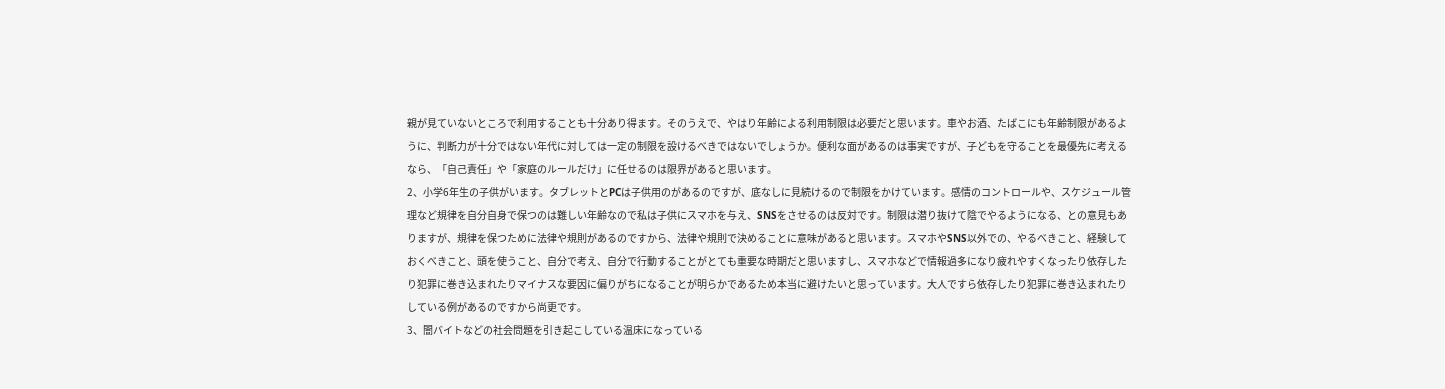親が見ていないところで利用することも十分あり得ます。そのうえで、やはり年齢による利用制限は必要だと思います。車やお酒、たばこにも年齢制限があるように、判断力が十分ではない年代に対しては一定の制限を設けるべきではないでしょうか。便利な面があるのは事実ですが、子どもを守ることを最優先に考えるなら、「自己責任」や「家庭のルールだけ」に任せるのは限界があると思います。
2、小学6年生の子供がいます。タブレットとPCは子供用のがあるのですが、底なしに見続けるので制限をかけています。感情のコントロールや、スケジュール管理など規律を自分自身で保つのは難しい年齢なので私は子供にスマホを与え、SNSをさせるのは反対です。制限は潜り抜けて陰でやるようになる、との意見もありますが、規律を保つために法律や規則があるのですから、法律や規則で決めることに意味があると思います。スマホやSNS以外での、やるべきこと、経験しておくべきこと、頭を使うこと、自分で考え、自分で行動することがとても重要な時期だと思いますし、スマホなどで情報過多になり疲れやすくなったり依存したり犯罪に巻き込まれたりマイナスな要因に偏りがちになることが明らかであるため本当に避けたいと思っています。大人ですら依存したり犯罪に巻き込まれたりしている例があるのですから尚更です。
3、闇バイトなどの社会問題を引き起こしている温床になっている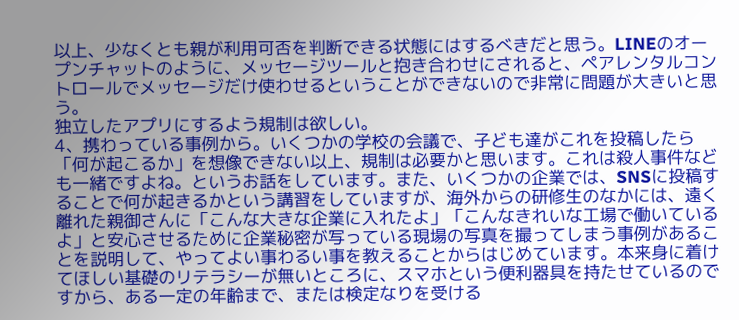以上、少なくとも親が利用可否を判断できる状態にはするべきだと思う。LINEのオープンチャットのように、メッセージツールと抱き合わせにされると、ペアレンタルコントロールでメッセージだけ使わせるということができないので非常に問題が大きいと思う。
独立したアプリにするよう規制は欲しい。
4、携わっている事例から。いくつかの学校の会議で、子ども達がこれを投稿したら「何が起こるか」を想像できない以上、規制は必要かと思います。これは殺人事件なども一緒ですよね。というお話をしています。また、いくつかの企業では、SNSに投稿することで何が起きるかという講習をしていますが、海外からの研修生のなかには、遠く離れた親御さんに「こんな大きな企業に入れたよ」「こんなきれいな工場で働いているよ」と安心させるために企業秘密が写っている現場の写真を撮ってしまう事例があることを説明して、やってよい事わるい事を教えることからはじめています。本来身に着けてほしい基礎のリテラシーが無いところに、スマホという便利器具を持たせているのですから、ある一定の年齢まで、または検定なりを受ける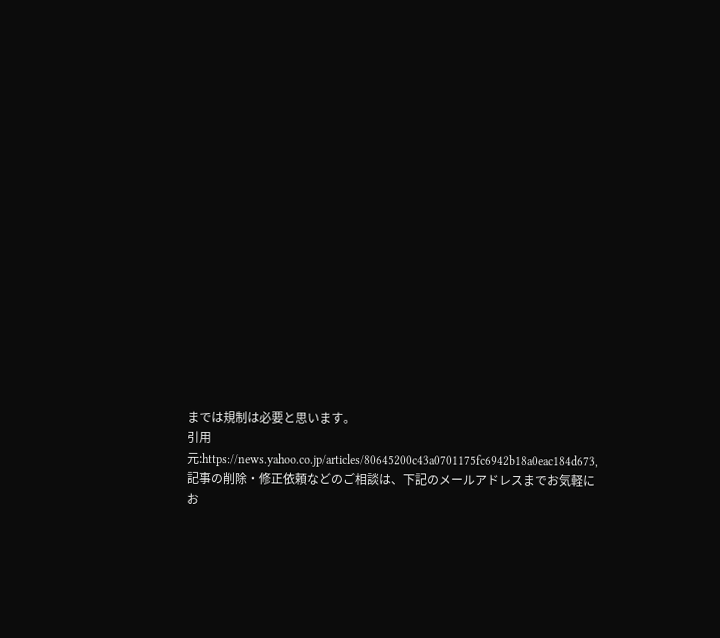までは規制は必要と思います。
引用元:https://news.yahoo.co.jp/articles/80645200c43a0701175fc6942b18a0eac184d673,記事の削除・修正依頼などのご相談は、下記のメールアドレスまでお気軽にお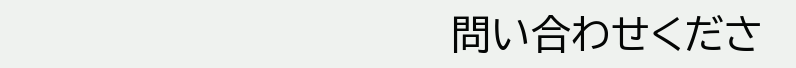問い合わせくださ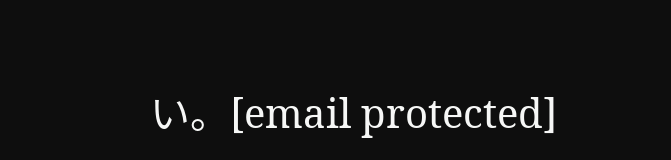い。[email protected]